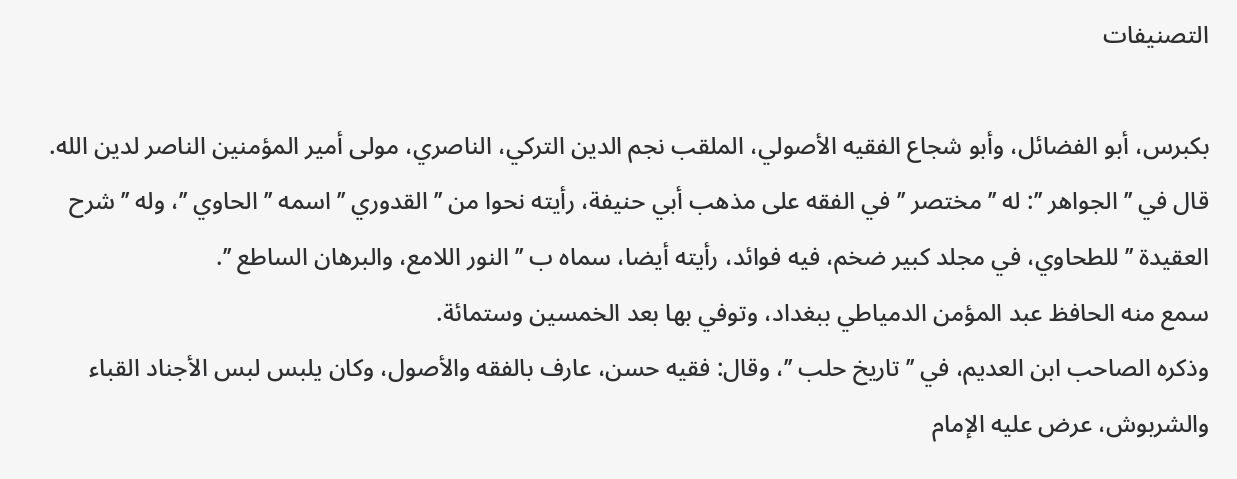التصنيفات

بكبرس، أبو الفضائل، وأبو شجاع الفقيه الأصولي، الملقب نجم الدين التركي، الناصري، مولى أمير المؤمنين الناصر لدين الله.
قال في ’’ الجواهر ’’: له ’’ مختصر ’’ في الفقه على مذهب أبي حنيفة، رأيته نحوا من ’’ القدوري ’’ اسمه ’’ الحاوي ’’، وله ’’ شرح العقيدة ’’ للطحاوي، في مجلد كبير ضخم، فيه فوائد، رأيته أيضا، سماه ب ’’ النور اللامع، والبرهان الساطع ’’.
سمع منه الحافظ عبد المؤمن الدمياطي ببغداد، وتوفي بها بعد الخمسين وستمائة.
وذكره الصاحب ابن العديم، في ’’ تاريخ حلب ’’، وقال: فقيه حسن، عارف بالفقه والأصول، وكان يلبس لبس الأجناد القباء والشربوش، عرض عليه الإمام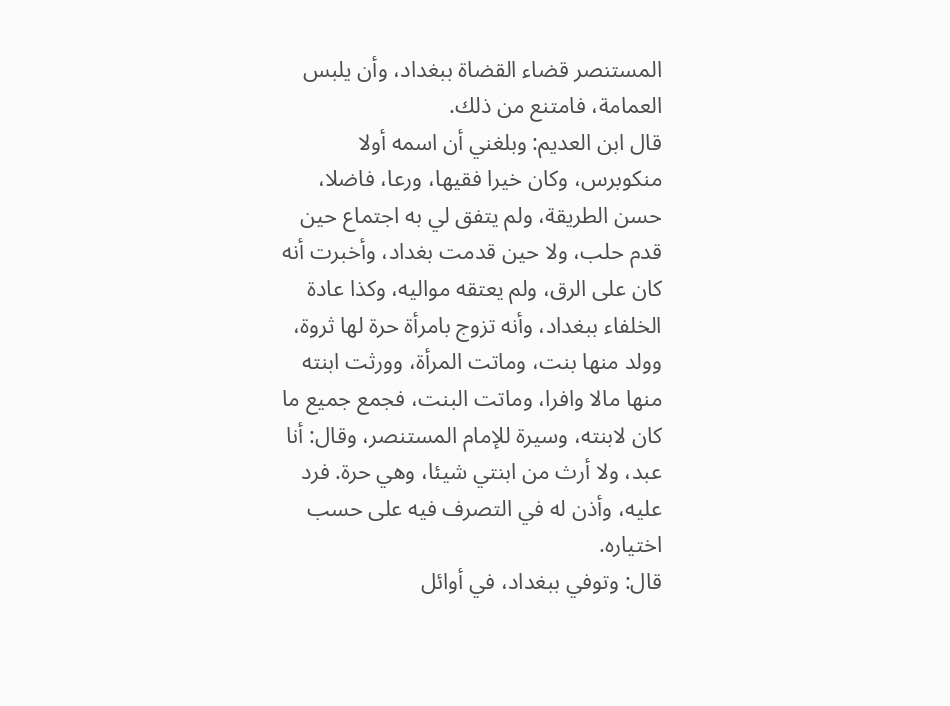المستنصر قضاء القضاة ببغداد، وأن يلبس العمامة، فامتنع من ذلك.
قال ابن العديم: وبلغني أن اسمه أولا منكوبرس، وكان خيرا فقيها، ورعا، فاضلا، حسن الطريقة، ولم يتفق لي به اجتماع حين قدم حلب، ولا حين قدمت بغداد، وأخبرت أنه كان على الرق، ولم يعتقه مواليه، وكذا عادة الخلفاء ببغداد، وأنه تزوج بامرأة حرة لها ثروة، وولد منها بنت، وماتت المرأة، وورثت ابنته منها مالا وافرا، وماتت البنت، فجمع جميع ما كان لابنته، وسيرة للإمام المستنصر، وقال: أنا عبد، ولا أرث من ابنتي شيئا، وهي حرة. فرد عليه، وأذن له في التصرف فيه على حسب اختياره.
قال: وتوفي ببغداد، في أوائل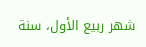شهر ربيع الأول، سنة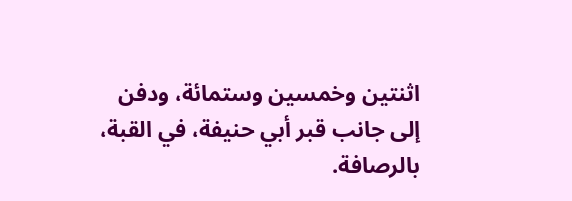اثنتين وخمسين وستمائة، ودفن إلى جانب قبر أبي حنيفة، في القبة، بالرصافة.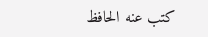كتب عنه الحافظ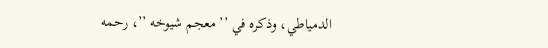الدمياطي، وذكره في ’’ معجم شيوخه ’’، رحمه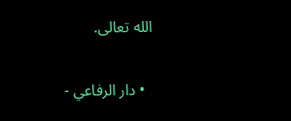الله تعالى.

  • دار الرفاعي -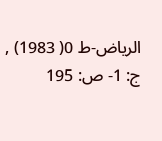الرياض-ط 0( 1983) , ج: 1- ص: 195